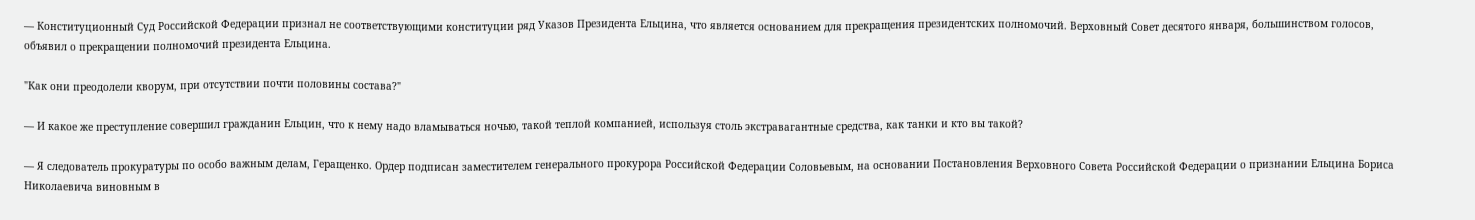— Конституционный Суд Российской Федерации признал не соответствующими конституции ряд Указов Президента Ельцина, что является основанием для прекращения президентских полномочий. Верховный Совет десятого января, большинством голосов, объявил о прекращении полномочий президента Ельцина.

"Как они преодолели кворум, при отсутствии почти половины состава?"

— И какое же преступление совершил гражданин Ельцин, что к нему надо вламываться ночью, такой теплой компанией, используя столь экстравагантные средства, как танки и кто вы такой?

— Я следователь прокуратуры по особо важным делам, Геращенко. Ордер подписан заместителем генерального прокурора Российской Федерации Соловьевым, на основании Постановления Верховного Совета Российской Федерации о признании Ельцина Бориса Николаевича виновным в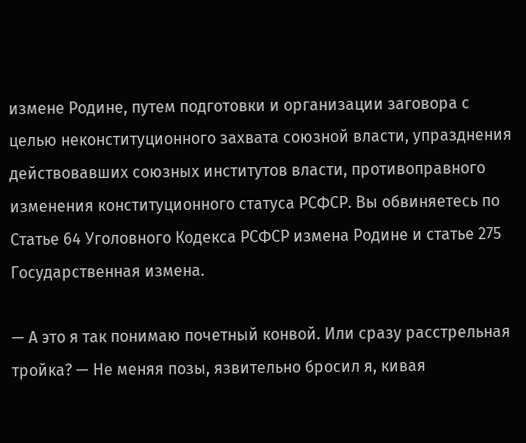измене Родине, путем подготовки и организации заговора с целью неконституционного захвата союзной власти, упразднения действовавших союзных институтов власти, противоправного изменения конституционного статуса РСФСР. Вы обвиняетесь по Статье 64 Уголовного Кодекса РСФСР измена Родине и статье 275 Государственная измена.

— А это я так понимаю почетный конвой. Или сразу расстрельная тройка? — Не меняя позы, язвительно бросил я, кивая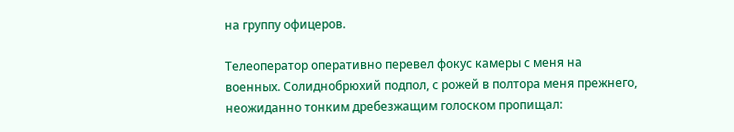на группу офицеров.

Телеоператор оперативно перевел фокус камеры с меня на военных. Солиднобрюхий подпол, с рожей в полтора меня прежнего, неожиданно тонким дребезжащим голоском пропищал: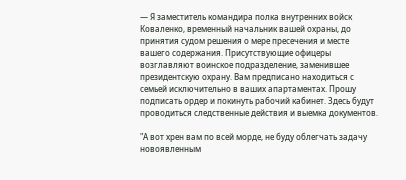— Я заместитель командира полка внутренних войск Коваленко, временный начальник вашей охраны, до принятия судом решения о мере пресечения и месте вашего содержания. Присутствующие офицеры возглавляют воинское подразделение, заменившее президентскую охрану. Вам предписано находиться с семьей исключительно в ваших апартаментах. Прошу подписать ордер и покинуть рабочий кабинет. Здесь будут проводиться следственные действия и выемка документов.

"А вот хрен вам по всей морде, не буду облегчать задачу новоявленным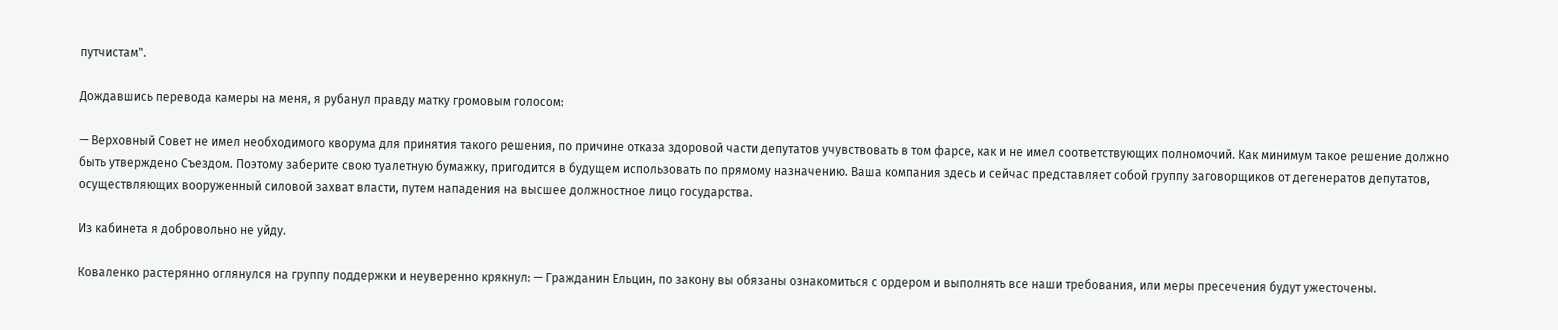путчистам".

Дождавшись перевода камеры на меня, я рубанул правду матку громовым голосом:

— Верховный Совет не имел необходимого кворума для принятия такого решения, по причине отказа здоровой части депутатов учувствовать в том фарсе, как и не имел соответствующих полномочий. Как минимум такое решение должно быть утверждено Съездом. Поэтому заберите свою туалетную бумажку, пригодится в будущем использовать по прямому назначению. Ваша компания здесь и сейчас представляет собой группу заговорщиков от дегенератов депутатов, осуществляющих вооруженный силовой захват власти, путем нападения на высшее должностное лицо государства.

Из кабинета я добровольно не уйду.

Коваленко растерянно оглянулся на группу поддержки и неуверенно крякнул: — Гражданин Ельцин, по закону вы обязаны ознакомиться с ордером и выполнять все наши требования, или меры пресечения будут ужесточены.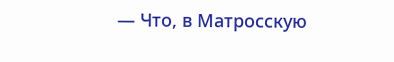— Что, в Матросскую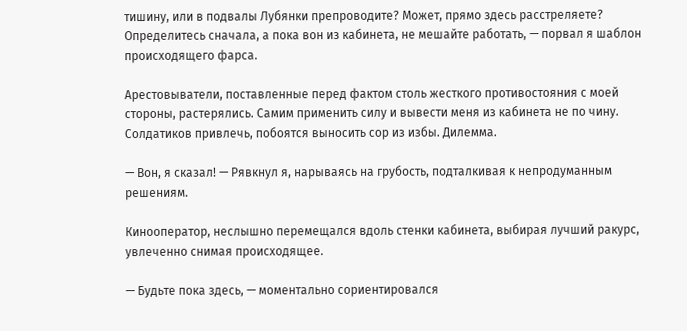тишину, или в подвалы Лубянки препроводите? Может, прямо здесь расстреляете? Определитесь сначала, а пока вон из кабинета, не мешайте работать, — порвал я шаблон происходящего фарса.

Арестовыватели, поставленные перед фактом столь жесткого противостояния с моей стороны, растерялись. Самим применить силу и вывести меня из кабинета не по чину. Солдатиков привлечь, побоятся выносить сор из избы. Дилемма.

— Вон, я сказал! — Рявкнул я, нарываясь на грубость, подталкивая к непродуманным решениям.

Кинооператор, неслышно перемещался вдоль стенки кабинета, выбирая лучший ракурс, увлеченно снимая происходящее.

— Будьте пока здесь, — моментально сориентировался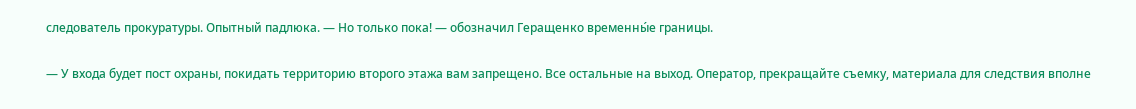следователь прокуратуры. Опытный падлюка. — Но только пока! — обозначил Геращенко временны́е границы.

— У входа будет пост охраны, покидать территорию второго этажа вам запрещено. Все остальные на выход. Оператор, прекращайте съемку, материала для следствия вполне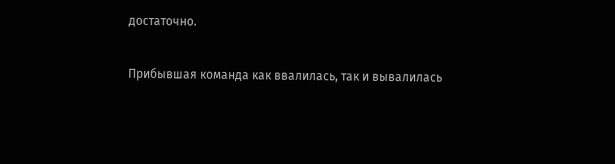достаточно.

Прибывшая команда как ввалилась, так и вывалилась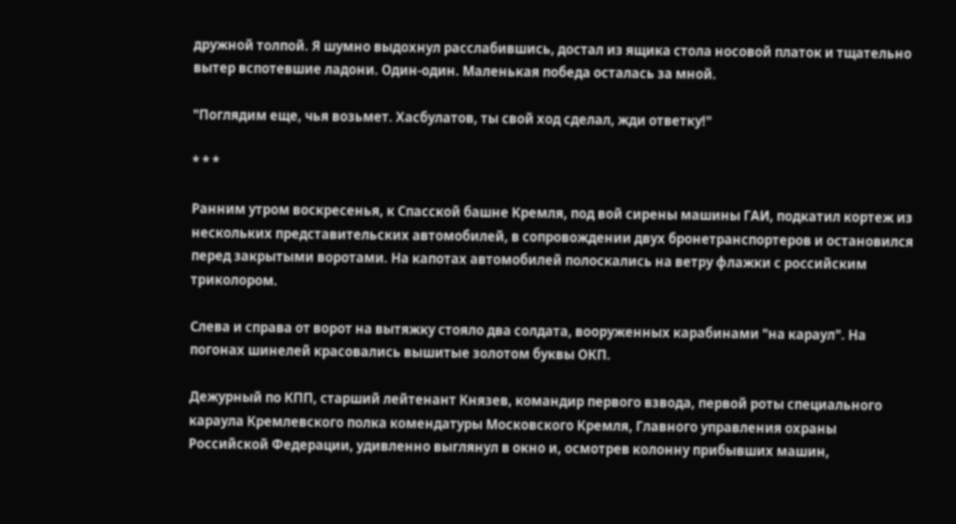дружной толпой. Я шумно выдохнул расслабившись, достал из ящика стола носовой платок и тщательно вытер вспотевшие ладони. Один-один. Маленькая победа осталась за мной.

"Поглядим еще, чья возьмет. Хасбулатов, ты свой ход сделал, жди ответку!"

* * *

Ранним утром воскресенья, к Спасской башне Кремля, под вой сирены машины ГАИ, подкатил кортеж из нескольких представительских автомобилей, в сопровождении двух бронетранспортеров и остановился перед закрытыми воротами. На капотах автомобилей полоскались на ветру флажки с российским триколором.

Слева и справа от ворот на вытяжку стояло два солдата, вооруженных карабинами "на караул". На погонах шинелей красовались вышитые золотом буквы ОКП.

Дежурный по КПП, старший лейтенант Князев, командир первого взвода, первой роты специального караула Кремлевского полка комендатуры Московского Кремля, Главного управления охраны Российской Федерации, удивленно выглянул в окно и, осмотрев колонну прибывших машин,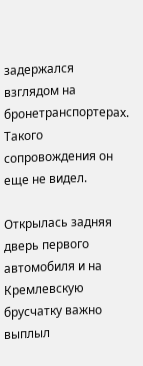задержался взглядом на бронетранспортерах. Такого сопровождения он еще не видел.

Открылась задняя дверь первого автомобиля и на Кремлевскую брусчатку важно выплыл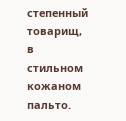степенный товарищ, в стильном кожаном пальто.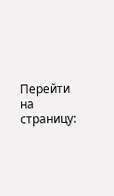Перейти на страницу: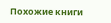Похожие книги